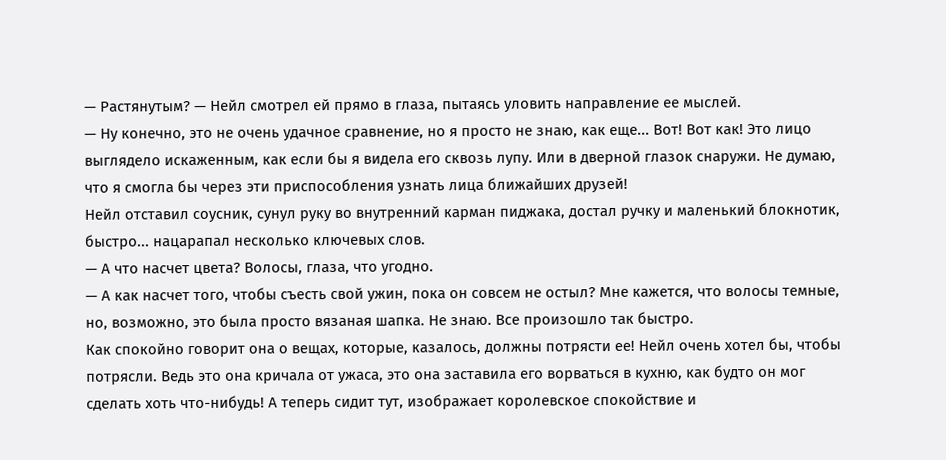— Растянутым? — Нейл смотрел ей прямо в глаза, пытаясь уловить направление ее мыслей.
— Ну конечно, это не очень удачное сравнение, но я просто не знаю, как еще... Вот! Вот как! Это лицо выглядело искаженным, как если бы я видела его сквозь лупу. Или в дверной глазок снаружи. Не думаю, что я смогла бы через эти приспособления узнать лица ближайших друзей!
Нейл отставил соусник, сунул руку во внутренний карман пиджака, достал ручку и маленький блокнотик, быстро... нацарапал несколько ключевых слов.
— А что насчет цвета? Волосы, глаза, что угодно.
— А как насчет того, чтобы съесть свой ужин, пока он совсем не остыл? Мне кажется, что волосы темные, но, возможно, это была просто вязаная шапка. Не знаю. Все произошло так быстро.
Как спокойно говорит она о вещах, которые, казалось, должны потрясти ее! Нейл очень хотел бы, чтобы потрясли. Ведь это она кричала от ужаса, это она заставила его ворваться в кухню, как будто он мог сделать хоть что-нибудь! А теперь сидит тут, изображает королевское спокойствие и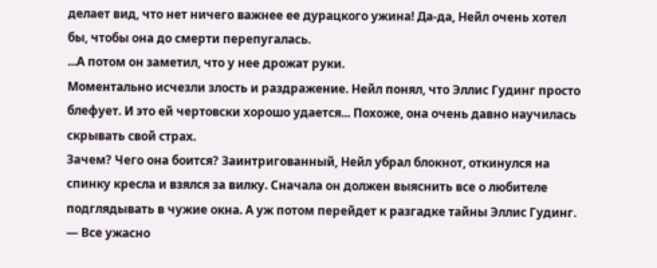делает вид, что нет ничего важнее ее дурацкого ужина! Да-да, Нейл очень хотел бы, чтобы она до смерти перепугалась.
...А потом он заметил, что у нее дрожат руки.
Моментально исчезли злость и раздражение. Нейл понял, что Эллис Гудинг просто блефует. И это ей чертовски хорошо удается... Похоже, она очень давно научилась скрывать свой страх.
Зачем? Чего она боится? Заинтригованный, Нейл убрал блокнот, откинулся на спинку кресла и взялся за вилку. Сначала он должен выяснить все о любителе подглядывать в чужие окна. А уж потом перейдет к разгадке тайны Эллис Гудинг.
— Все ужасно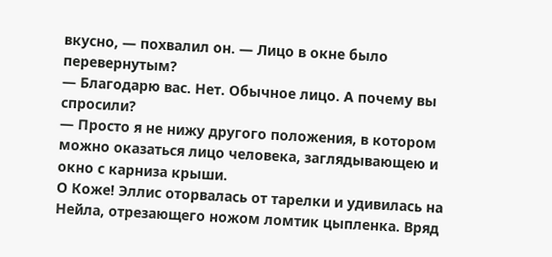вкусно, — похвалил он. — Лицо в окне было перевернутым?
— Благодарю вас. Нет. Обычное лицо. А почему вы спросили?
— Просто я не нижу другого положения, в котором можно оказаться лицо человека, заглядывающею и окно с карниза крыши.
О Коже! Эллис оторвалась от тарелки и удивилась на Нейла, отрезающего ножом ломтик цыпленка. Вряд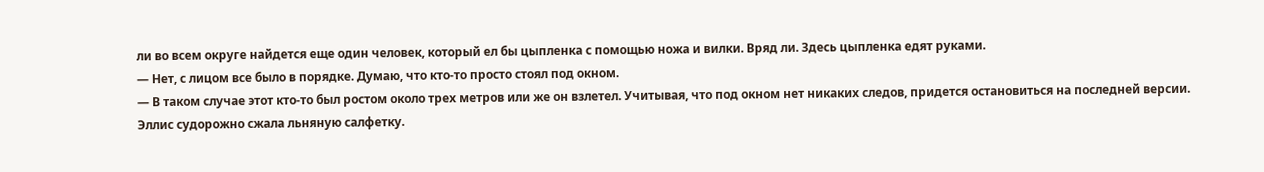ли во всем округе найдется еще один человек, который ел бы цыпленка с помощью ножа и вилки. Вряд ли. Здесь цыпленка едят руками.
— Нет, с лицом все было в порядке. Думаю, что кто-то просто стоял под окном.
— В таком случае этот кто-то был ростом около трех метров или же он взлетел. Учитывая, что под окном нет никаких следов, придется остановиться на последней версии.
Эллис судорожно сжала льняную салфетку.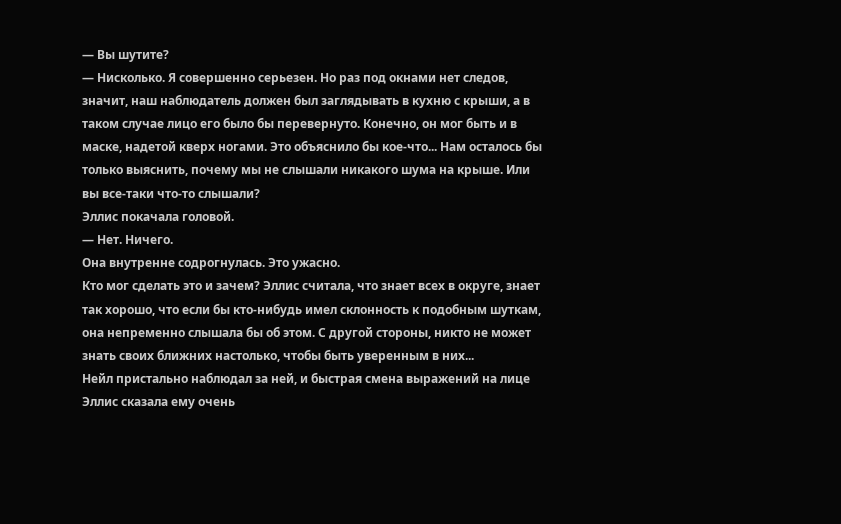— Вы шутите?
— Нисколько. Я совершенно серьезен. Но раз под окнами нет следов, значит, наш наблюдатель должен был заглядывать в кухню с крыши, а в таком случае лицо его было бы перевернуто. Конечно, он мог быть и в маске, надетой кверх ногами. Это объяснило бы кое-что... Нам осталось бы только выяснить, почему мы не слышали никакого шума на крыше. Или вы все-таки что-то слышали?
Эллис покачала головой.
— Нет. Ничего.
Она внутренне содрогнулась. Это ужасно.
Кто мог сделать это и зачем? Эллис считала, что знает всех в округе, знает так хорошо, что если бы кто-нибудь имел склонность к подобным шуткам, она непременно слышала бы об этом. С другой стороны, никто не может знать своих ближних настолько, чтобы быть уверенным в них...
Нейл пристально наблюдал за ней, и быстрая смена выражений на лице Эллис сказала ему очень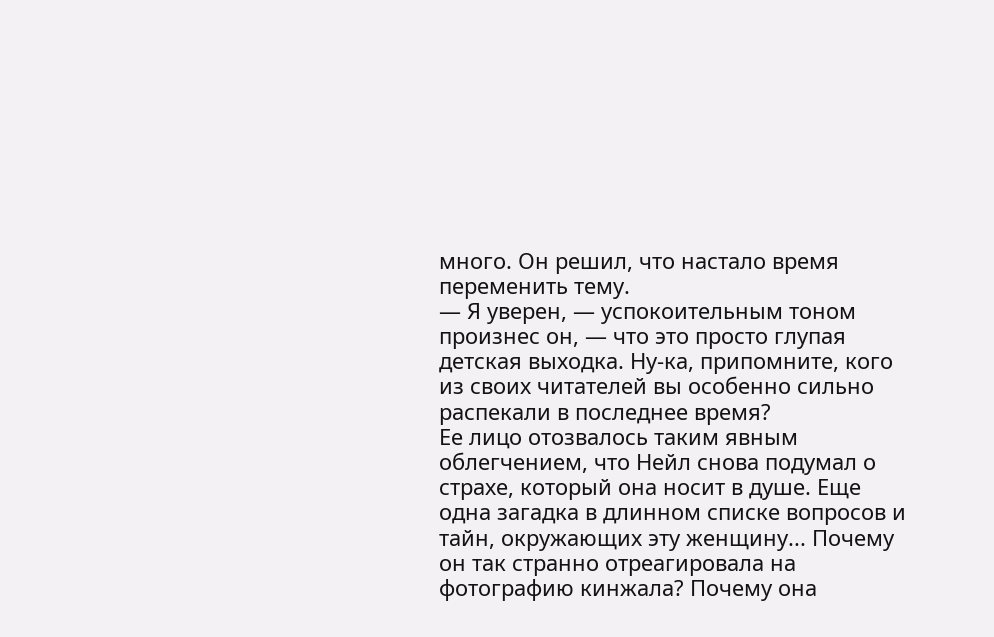много. Он решил, что настало время переменить тему.
— Я уверен, — успокоительным тоном произнес он, — что это просто глупая детская выходка. Ну-ка, припомните, кого из своих читателей вы особенно сильно распекали в последнее время?
Ее лицо отозвалось таким явным облегчением, что Нейл снова подумал о страхе, который она носит в душе. Еще одна загадка в длинном списке вопросов и тайн, окружающих эту женщину... Почему он так странно отреагировала на фотографию кинжала? Почему она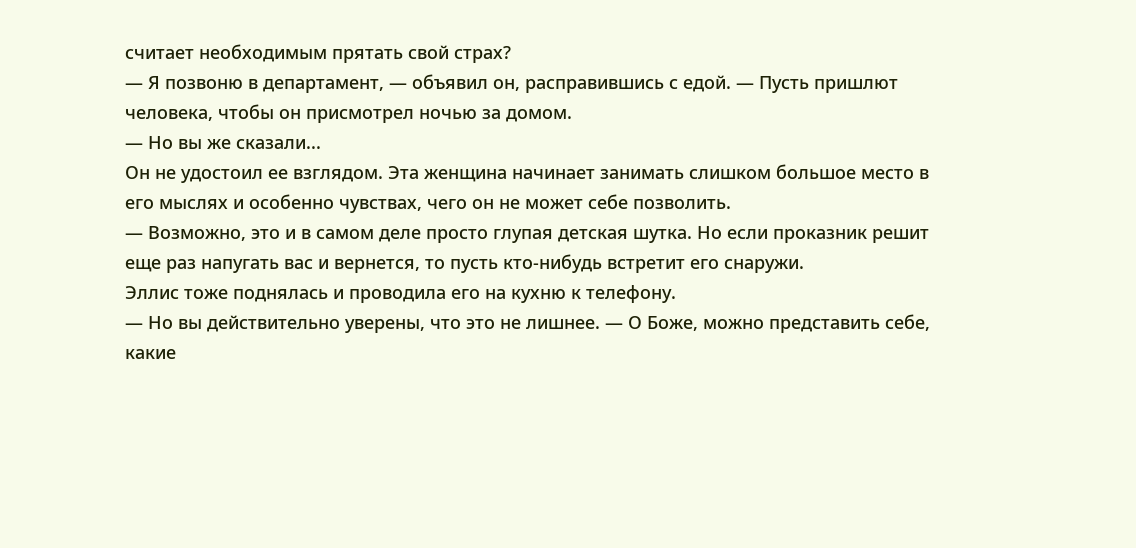считает необходимым прятать свой страх?
— Я позвоню в департамент, — объявил он, расправившись с едой. — Пусть пришлют человека, чтобы он присмотрел ночью за домом.
— Но вы же сказали...
Он не удостоил ее взглядом. Эта женщина начинает занимать слишком большое место в его мыслях и особенно чувствах, чего он не может себе позволить.
— Возможно, это и в самом деле просто глупая детская шутка. Но если проказник решит еще раз напугать вас и вернется, то пусть кто-нибудь встретит его снаружи.
Эллис тоже поднялась и проводила его на кухню к телефону.
— Но вы действительно уверены, что это не лишнее. — О Боже, можно представить себе, какие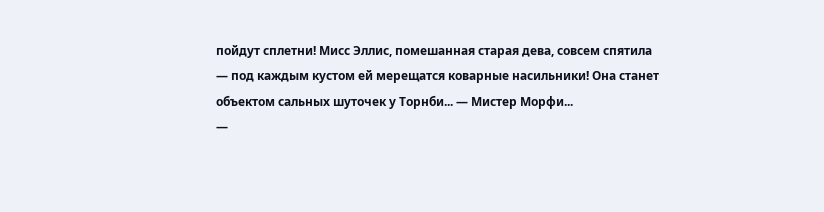пойдут сплетни! Мисс Эллис, помешанная старая дева, совсем спятила — под каждым кустом ей мерещатся коварные насильники! Она станет объектом сальных шуточек у Торнби... — Мистер Морфи...
—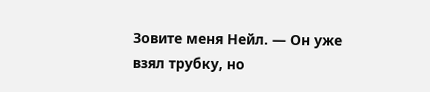Зовите меня Нейл. — Он уже взял трубку, но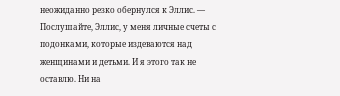неожиданно резко обернулся к Эллис. — Послушайте, Эллис, у меня личные счеты с подонками, которые издеваются над женщинами и детьми. И я этого так не оставлю. Ни на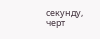секунду, черт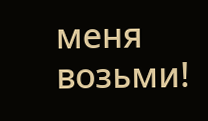меня возьми!